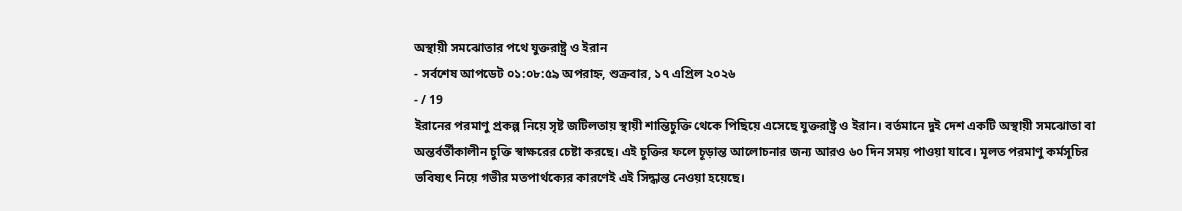অস্থায়ী সমঝোতার পথে যুক্তরাষ্ট্র ও ইরান
- সর্বশেষ আপডেট ০১:০৮:৫৯ অপরাহ্ন, শুক্রবার, ১৭ এপ্রিল ২০২৬
- / 19
ইরানের পরমাণু প্রকল্প নিয়ে সৃষ্ট জটিলতায় স্থায়ী শান্তিচুক্তি থেকে পিছিয়ে এসেছে যুক্তরাষ্ট্র ও ইরান। বর্তমানে দুই দেশ একটি অস্থায়ী সমঝোতা বা অন্তর্বর্তীকালীন চুক্তি স্বাক্ষরের চেষ্টা করছে। এই চুক্তির ফলে চূড়ান্ত আলোচনার জন্য আরও ৬০ দিন সময় পাওয়া যাবে। মূলত পরমাণু কর্মসূচির ভবিষ্যৎ নিয়ে গভীর মতপার্থক্যের কারণেই এই সিদ্ধান্ত নেওয়া হয়েছে।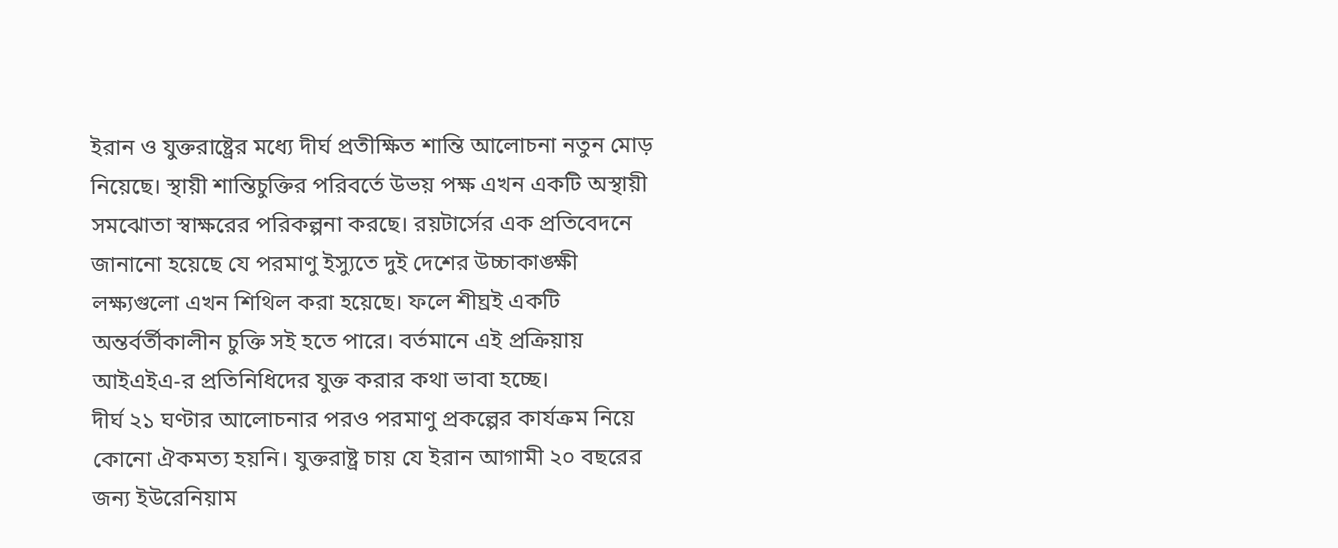ইরান ও যুক্তরাষ্ট্রের মধ্যে দীর্ঘ প্রতীক্ষিত শান্তি আলোচনা নতুন মোড় নিয়েছে। স্থায়ী শান্তিচুক্তির পরিবর্তে উভয় পক্ষ এখন একটি অস্থায়ী সমঝোতা স্বাক্ষরের পরিকল্পনা করছে। রয়টার্সের এক প্রতিবেদনে জানানো হয়েছে যে পরমাণু ইস্যুতে দুই দেশের উচ্চাকাঙ্ক্ষী লক্ষ্যগুলো এখন শিথিল করা হয়েছে। ফলে শীঘ্রই একটি অন্তর্বর্তীকালীন চুক্তি সই হতে পারে। বর্তমানে এই প্রক্রিয়ায় আইএইএ-র প্রতিনিধিদের যুক্ত করার কথা ভাবা হচ্ছে।
দীর্ঘ ২১ ঘণ্টার আলোচনার পরও পরমাণু প্রকল্পের কার্যক্রম নিয়ে কোনো ঐকমত্য হয়নি। যুক্তরাষ্ট্র চায় যে ইরান আগামী ২০ বছরের জন্য ইউরেনিয়াম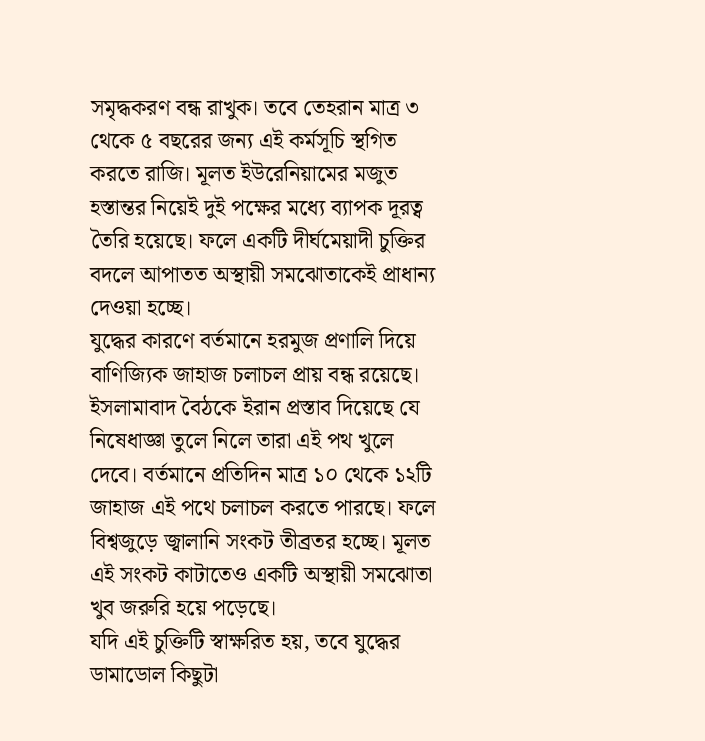সমৃদ্ধকরণ বন্ধ রাখুক। তবে তেহরান মাত্র ৩ থেকে ৫ বছরের জন্য এই কর্মসূচি স্থগিত করতে রাজি। মূলত ইউরেনিয়ামের মজুত হস্তান্তর নিয়েই দুই পক্ষের মধ্যে ব্যাপক দূরত্ব তৈরি হয়েছে। ফলে একটি দীর্ঘমেয়াদী চুক্তির বদলে আপাতত অস্থায়ী সমঝোতাকেই প্রাধান্য দেওয়া হচ্ছে।
যুদ্ধের কারণে বর্তমানে হরমুজ প্রণালি দিয়ে বাণিজ্যিক জাহাজ চলাচল প্রায় বন্ধ রয়েছে। ইসলামাবাদ বৈঠকে ইরান প্রস্তাব দিয়েছে যে নিষেধাজ্ঞা তুলে নিলে তারা এই পথ খুলে দেবে। বর্তমানে প্রতিদিন মাত্র ১০ থেকে ১২টি জাহাজ এই পথে চলাচল করতে পারছে। ফলে বিশ্বজুড়ে জ্বালানি সংকট তীব্রতর হচ্ছে। মূলত এই সংকট কাটাতেও একটি অস্থায়ী সমঝোতা খুব জরুরি হয়ে পড়েছে।
যদি এই চুক্তিটি স্বাক্ষরিত হয়, তবে যুদ্ধের ডামাডোল কিছুটা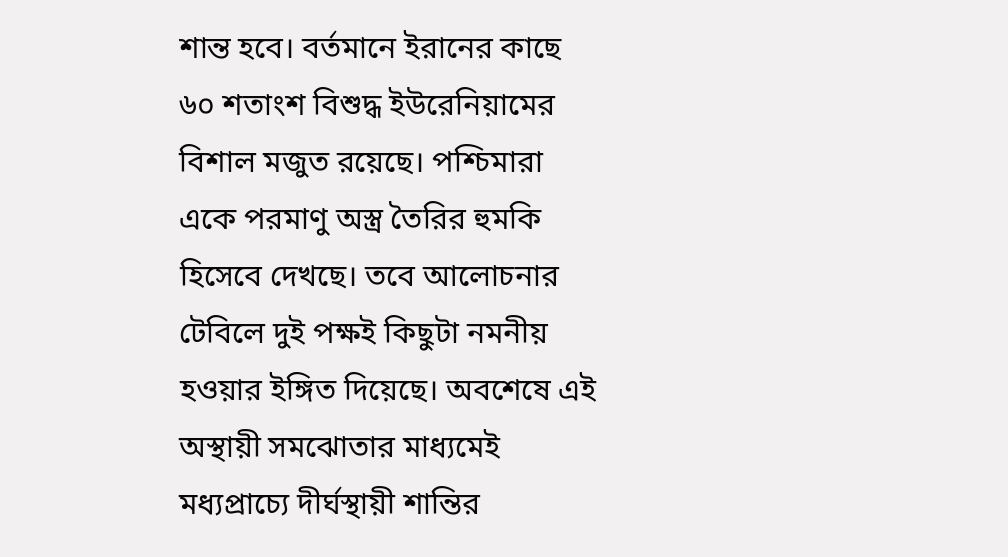শান্ত হবে। বর্তমানে ইরানের কাছে ৬০ শতাংশ বিশুদ্ধ ইউরেনিয়ামের বিশাল মজুত রয়েছে। পশ্চিমারা একে পরমাণু অস্ত্র তৈরির হুমকি হিসেবে দেখছে। তবে আলোচনার টেবিলে দুই পক্ষই কিছুটা নমনীয় হওয়ার ইঙ্গিত দিয়েছে। অবশেষে এই অস্থায়ী সমঝোতার মাধ্যমেই মধ্যপ্রাচ্যে দীর্ঘস্থায়ী শান্তির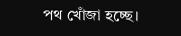পথ খোঁজা হচ্ছে।